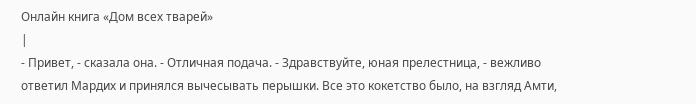Онлайн книга «Дом всех тварей»
|
- Привет, - сказала она. - Отличная подача. - Здравствуйте, юная прелестница, - вежливо ответил Мардих и принялся вычесывать перышки. Все это кокетство было, на взгляд Амти,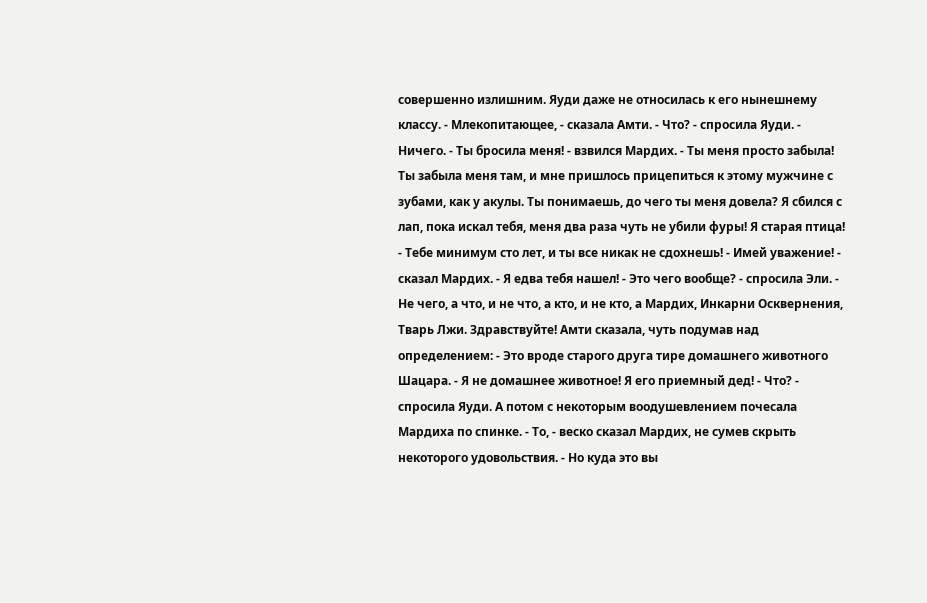совершенно излишним. Яуди даже не относилась к его нынешнему классу. - Млекопитающее, - сказала Амти. - Что? - спросила Яуди. - Ничего. - Ты бросила меня! - взвился Мардих. - Ты меня просто забыла! Ты забыла меня там, и мне пришлось прицепиться к этому мужчине с зубами, как у акулы. Ты понимаешь, до чего ты меня довела? Я сбился с лап, пока искал тебя, меня два раза чуть не убили фуры! Я старая птица! - Тебе минимум сто лет, и ты все никак не сдохнешь! - Имей уважение! - сказал Мардих. - Я едва тебя нашел! - Это чего вообще? - спросила Эли. - Не чего, а что, и не что, а кто, и не кто, а Мардих, Инкарни Осквернения, Тварь Лжи. Здравствуйте! Амти сказала, чуть подумав над определением: - Это вроде старого друга тире домашнего животного Шацара. - Я не домашнее животное! Я его приемный дед! - Что? - спросила Яуди. А потом с некоторым воодушевлением почесала Мардиха по спинке. - То, - веско сказал Мардих, не сумев скрыть некоторого удовольствия. - Но куда это вы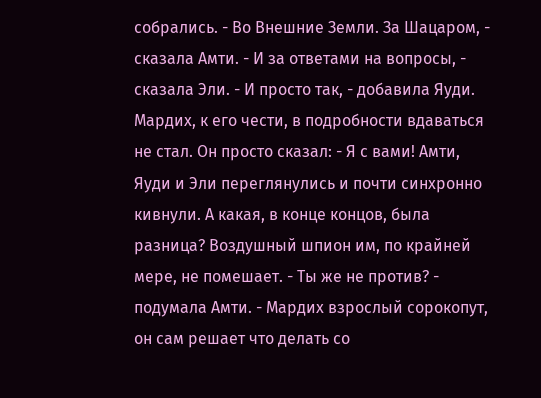собрались. - Во Внешние Земли. За Шацаром, - сказала Амти. - И за ответами на вопросы, - сказала Эли. - И просто так, - добавила Яуди. Мардих, к его чести, в подробности вдаваться не стал. Он просто сказал: - Я с вами! Амти, Яуди и Эли переглянулись и почти синхронно кивнули. А какая, в конце концов, была разница? Воздушный шпион им, по крайней мере, не помешает. - Ты же не против? - подумала Амти. - Мардих взрослый сорокопут, он сам решает что делать со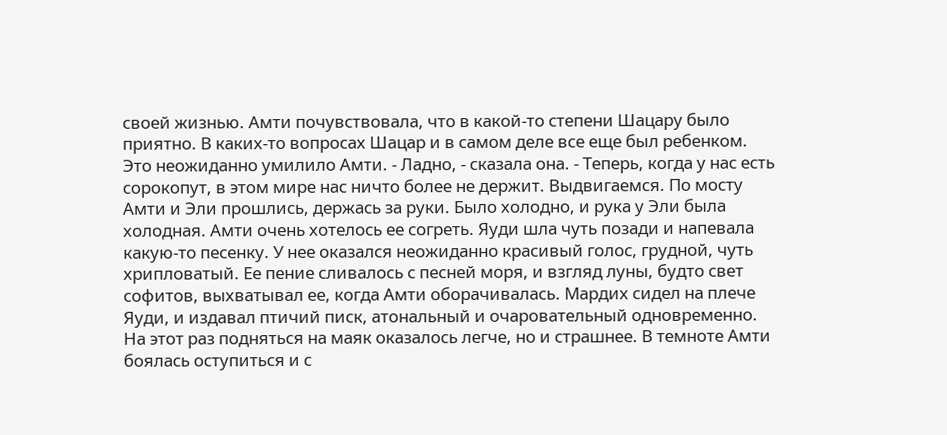своей жизнью. Амти почувствовала, что в какой-то степени Шацару было приятно. В каких-то вопросах Шацар и в самом деле все еще был ребенком. Это неожиданно умилило Амти. - Ладно, - сказала она. - Теперь, когда у нас есть сорокопут, в этом мире нас ничто более не держит. Выдвигаемся. По мосту Амти и Эли прошлись, держась за руки. Было холодно, и рука у Эли была холодная. Амти очень хотелось ее согреть. Яуди шла чуть позади и напевала какую-то песенку. У нее оказался неожиданно красивый голос, грудной, чуть хрипловатый. Ее пение сливалось с песней моря, и взгляд луны, будто свет софитов, выхватывал ее, когда Амти оборачивалась. Мардих сидел на плече Яуди, и издавал птичий писк, атональный и очаровательный одновременно. На этот раз подняться на маяк оказалось легче, но и страшнее. В темноте Амти боялась оступиться и с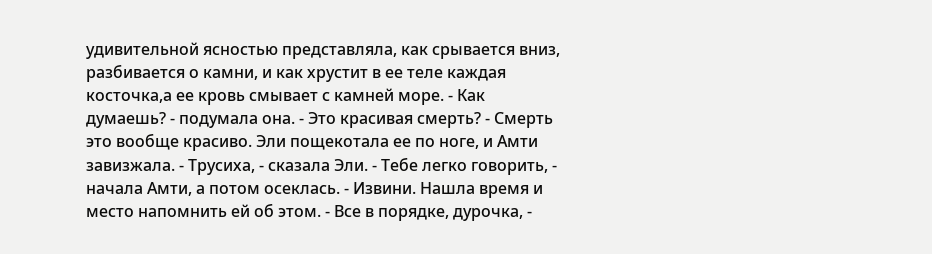удивительной ясностью представляла, как срывается вниз, разбивается о камни, и как хрустит в ее теле каждая косточка,а ее кровь смывает с камней море. - Как думаешь? - подумала она. - Это красивая смерть? - Смерть это вообще красиво. Эли пощекотала ее по ноге, и Амти завизжала. - Трусиха, - сказала Эли. - Тебе легко говорить, - начала Амти, а потом осеклась. - Извини. Нашла время и место напомнить ей об этом. - Все в порядке, дурочка, -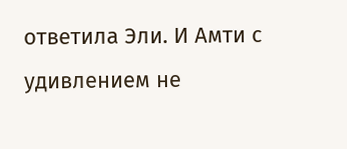ответила Эли. И Амти с удивлением не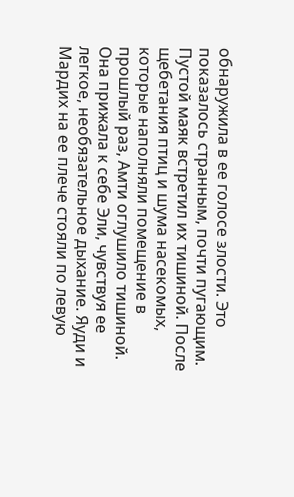обнаружила в ее голосе злости. Это показалось странным, почти пугающим. Пустой маяк встретил их тишиной. После щебетания птиц и шума насекомых, которые наполняли помещение в прошлый раз, Амти оглушило тишиной. Она прижала к себе Эли, чувствуя ее легкое, необязательное дыхание. Яуди и Мардих на ее плече стояли по левую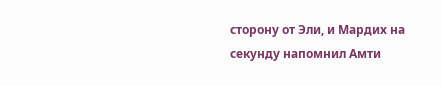сторону от Эли, и Мардих на секунду напомнил Амти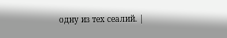одну из тех сеалий. |